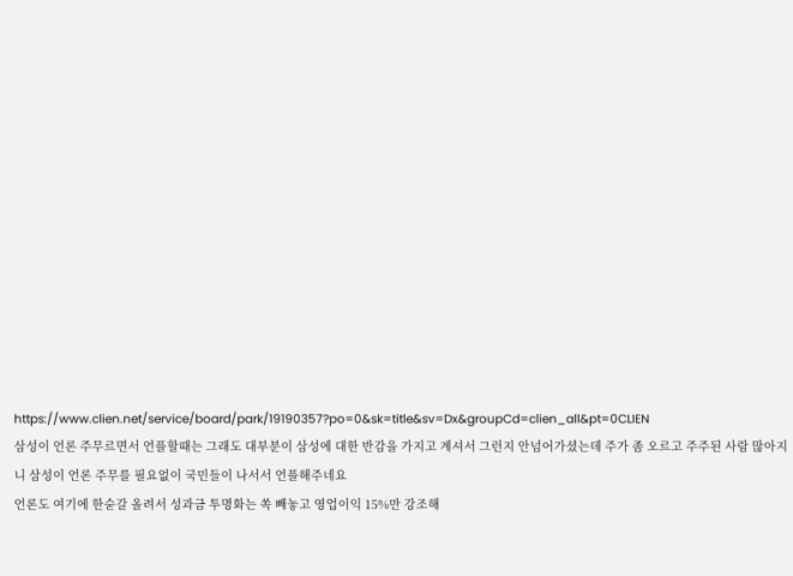https://www.clien.net/service/board/park/19190357?po=0&sk=title&sv=Dx&groupCd=clien_all&pt=0CLIEN
삼성이 언론 주무르면서 언플할때는 그래도 대부분이 삼성에 대한 반감을 가지고 계셔서 그런지 안넘어가셨는데 주가 좀 오르고 주주된 사람 많아지니 삼성이 언론 주무를 필요없이 국민들이 나서서 언플해주네요
언론도 여기에 한숟갈 올려서 성과금 투명화는 쏙 빼놓고 영업이익 15%만 강조해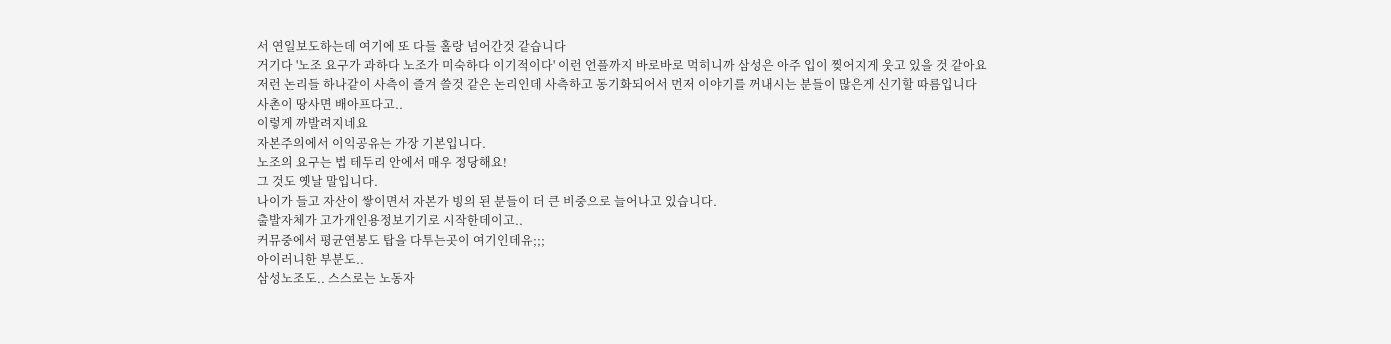서 연일보도하는데 여기에 또 다들 홀랑 넘어간것 같습니다
거기다 '노조 요구가 과하다 노조가 미숙하다 이기적이다' 이런 언플까지 바로바로 먹히니까 삼성은 아주 입이 찢어지게 웃고 있을 것 같아요
저런 논리들 하나같이 사측이 즐겨 쓸것 같은 논리인데 사측하고 동기화되어서 먼저 이야기를 꺼내시는 분들이 많은게 신기할 따름입니다
사촌이 땅사면 배아프다고..
이렇게 까발려지네요
자본주의에서 이익공유는 가장 기본입니다.
노조의 요구는 법 테두리 안에서 매우 정당해요!
그 것도 옛날 말입니다.
나이가 들고 자산이 쌓이면서 자본가 빙의 된 분들이 더 큰 비중으로 늘어나고 있습니다.
출발자체가 고가개인용정보기기로 시작한데이고..
커뮤중에서 평균연봉도 탑을 다투는곳이 여기인데유;;;
아이러니한 부분도..
삼성노조도.. 스스로는 노동자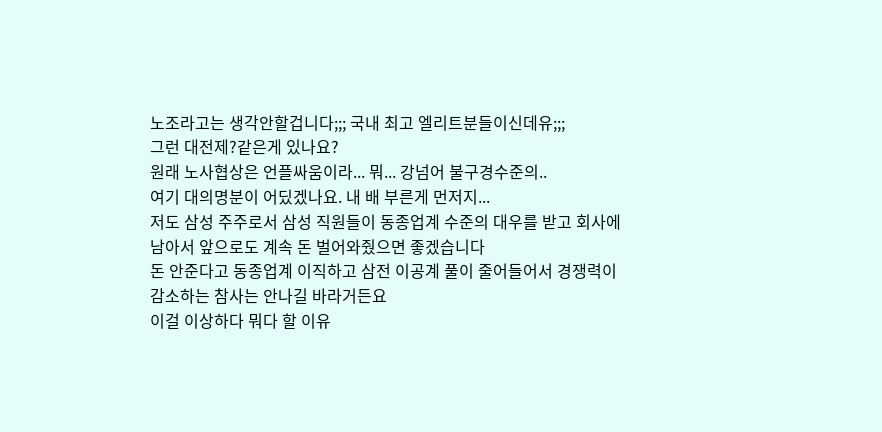노조라고는 생각안할겁니다;;; 국내 최고 엘리트분들이신데유;;;
그런 대전제?같은게 있나요?
원래 노사협상은 언플싸움이라... 뭐... 강넘어 불구경수준의..
여기 대의명분이 어딨겠나요. 내 배 부른게 먼저지...
저도 삼성 주주로서 삼성 직원들이 동종업계 수준의 대우를 받고 회사에 남아서 앞으로도 계속 돈 벌어와줬으면 좋겠습니다
돈 안준다고 동종업계 이직하고 삼전 이공계 풀이 줄어들어서 경쟁력이 감소하는 참사는 안나길 바라거든요
이걸 이상하다 뭐다 할 이유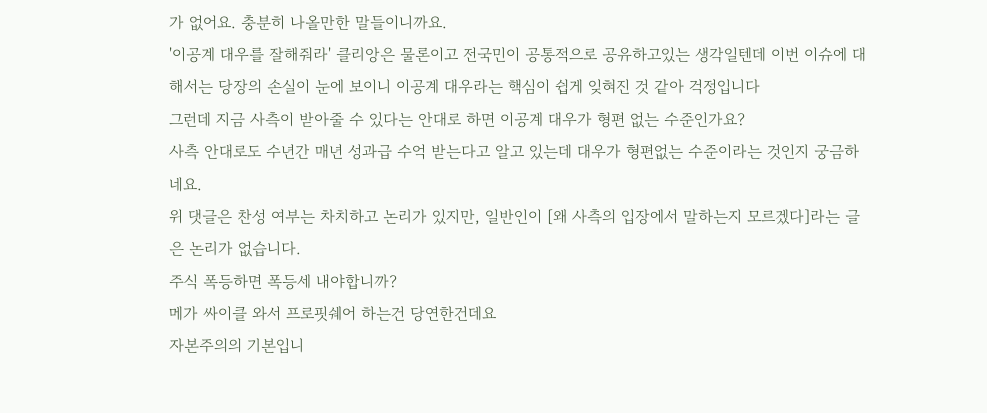가 없어요. 충분히 나올만한 말들이니까요.
'이공계 대우를 잘해줘라' 클리앙은 물론이고 전국민이 공통적으로 공유하고있는 생각일텐데 이번 이슈에 대해서는 당장의 손실이 눈에 보이니 이공계 대우라는 핵심이 쉽게 잊혀진 것 같아 걱정입니다
그런데 지금 사측이 받아줄 수 있다는 안대로 하면 이공계 대우가 형편 없는 수준인가요?
사측 안대로도 수년간 매년 성과급 수억 받는다고 알고 있는데 대우가 형편없는 수준이라는 것인지 궁금하네요.
위 댓글은 찬성 여부는 차치하고 논리가 있지만, 일반인이 [왜 사측의 입장에서 말하는지 모르겠다]라는 글은 논리가 없습니다.
주식 폭등하면 폭등세 내야합니까?
메가 싸이클 와서 프로핏쉐어 하는건 당연한건데요
자본주의의 기본입니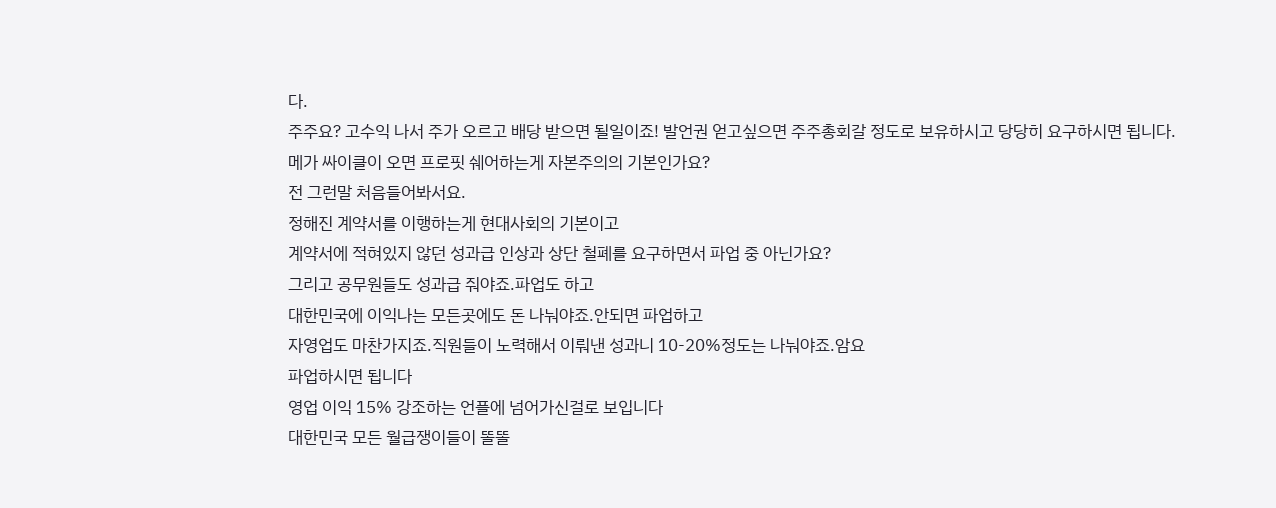다.
주주요? 고수익 나서 주가 오르고 배당 받으면 될일이죠! 발언권 얻고싶으면 주주총회갈 정도로 보유하시고 당당히 요구하시면 됩니다.
메가 싸이클이 오면 프로핏 쉐어하는게 자본주의의 기본인가요?
전 그런말 처음들어봐서요.
정해진 계약서를 이행하는게 현대사회의 기본이고
계약서에 적혀있지 않던 성과급 인상과 상단 철폐를 요구하면서 파업 중 아닌가요?
그리고 공무원들도 성과급 줘야죠.파업도 하고
대한민국에 이익나는 모든곳에도 돈 나눠야죠.안되면 파업하고
자영업도 마찬가지죠.직원들이 노력해서 이뤄낸 성과니 10-20%정도는 나눠야죠.암요
파업하시면 됩니다
영업 이익 15% 강조하는 언플에 넘어가신걸로 보입니다
대한민국 모든 월급쟁이들이 똘똘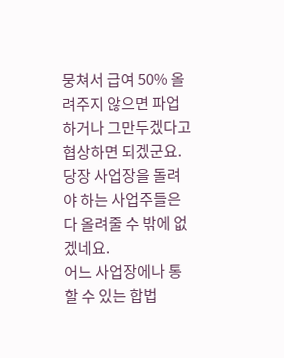뭉쳐서 급여 50% 올려주지 않으면 파업하거나 그만두겠다고 협상하면 되겠군요.
당장 사업장을 돌려야 하는 사업주들은 다 올려줄 수 밖에 없겠네요.
어느 사업장에나 통할 수 있는 합법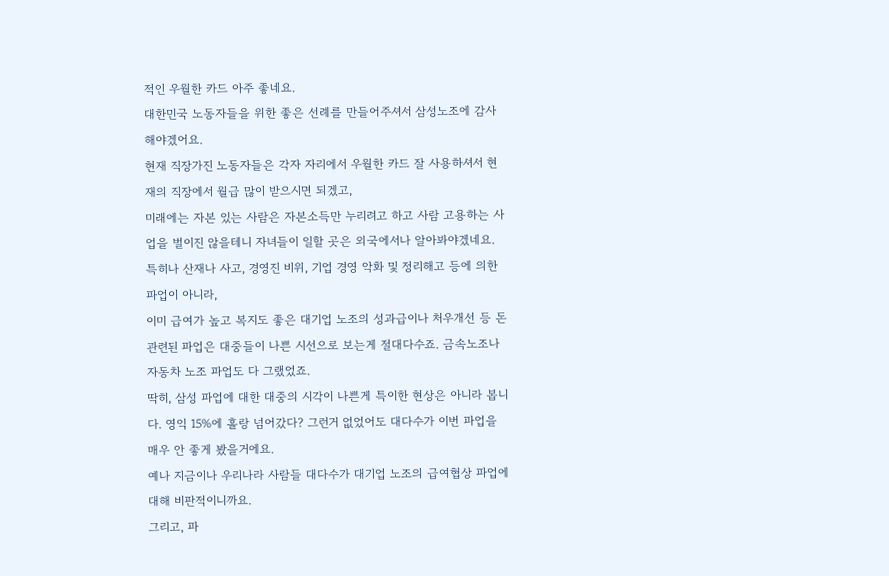적인 우월한 카드 아주 좋네요.
대한민국 노동자들을 위한 좋은 선례를 만들어주셔서 삼성노조에 감사해야겠어요.
현재 직장가진 노동자들은 각자 자리에서 우월한 카드 잘 사용하셔서 현재의 직장에서 월급 많이 받으시면 되겠고,
미래에는 자본 있는 사람은 자본소득만 누리려고 하고 사람 고용하는 사업을 벌이진 않을테니 자녀들이 일할 곳은 외국에서나 알아봐야겠네요.
특히나 산재나 사고, 경영진 비위, 기업 경영 악화 및 정리해고 등에 의한 파업이 아니라,
이미 급여가 높고 복지도 좋은 대기업 노조의 성과급이나 처우개선 등 돈 관련된 파업은 대중들이 나쁜 시선으로 보는게 절대다수죠. 금속노조나 자동차 노조 파업도 다 그랬었죠.
딱히, 삼성 파업에 대한 대중의 시각이 나쁜게 특이한 현상은 아니라 봅니다. 영익 15%에 홀랑 넘어갔다? 그런거 없었어도 대다수가 이번 파업을 매우 안 좋게 봤을거에요.
예나 지금이나 우리나라 사람들 대다수가 대기업 노조의 급여협상 파업에 대해 비판적이니까요.
그리고, 파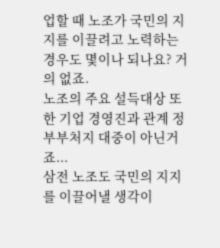업할 때 노조가 국민의 지지를 이끌려고 노력하는 경우도 몇이나 되나요? 거의 없죠.
노조의 주요 설득대상 또한 기업 경영진과 관계 정부부처지 대중이 아닌거죠...
삼전 노조도 국민의 지지를 이끌어낼 생각이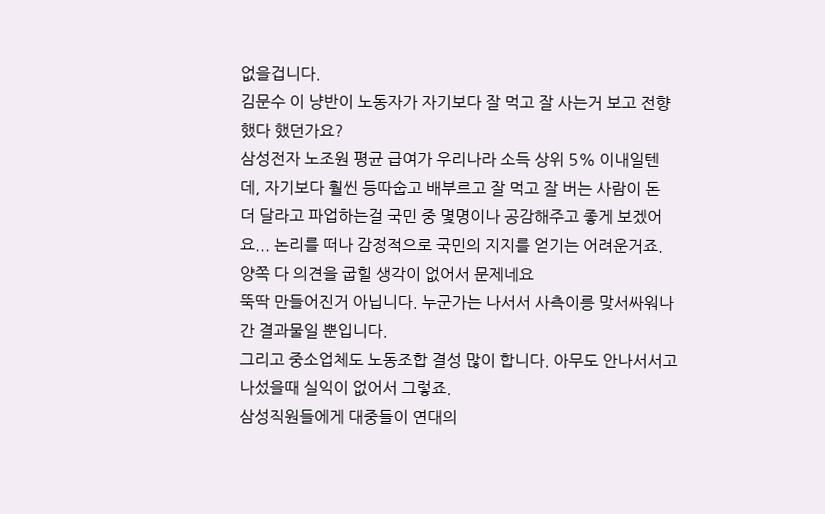없을겁니다.
김문수 이 냥반이 노동자가 자기보다 잘 먹고 잘 사는거 보고 전향했다 했던가요?
삼성전자 노조원 평균 급여가 우리나라 소득 상위 5% 이내일텐데, 자기보다 훨씬 등따숩고 배부르고 잘 먹고 잘 버는 사람이 돈 더 달라고 파업하는걸 국민 중 몇명이나 공감해주고 좋게 보겠어요... 논리를 떠나 감정적으로 국민의 지지를 얻기는 어려운거죠.
양쪽 다 의견을 굽힐 생각이 없어서 문제네요
뚝딱 만들어진거 아닙니다. 누군가는 나서서 사측이릉 맞서싸워나간 결과물일 뿐입니다.
그리고 중소업체도 노동조합 결성 많이 합니다. 아무도 안나서서고 나섰을때 실익이 없어서 그렇죠.
삼성직원들에게 대중들이 연대의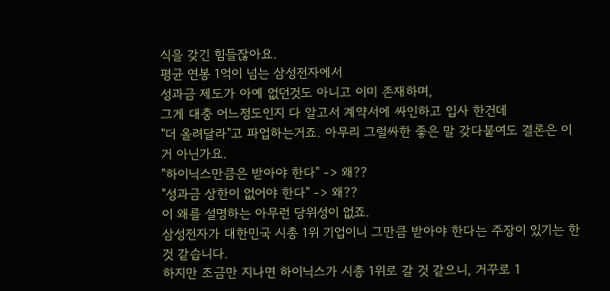식을 갖긴 힘들잖아요.
평균 연봉 1억이 넘는 삼성전자에서
성과금 제도가 아예 없던것도 아니고 이미 존재하며,
그게 대충 어느정도인지 다 알고서 계약서에 싸인하고 입사 한건데
"더 올려달라"고 파업하는거죠. 아무리 그럴싸한 좋은 말 갖다붙여도 결론은 이거 아닌가요.
"하이닉스만큼은 받아야 한다" -> 왜??
"성과금 상한이 없어야 한다" -> 왜??
이 왜를 설명하는 아무런 당위성이 없죠.
삼성전자가 대한민국 시총 1위 기업이니 그만큼 받아야 한다는 주장이 있기는 한 것 같습니다.
하지만 조금만 지나면 하이닉스가 시총 1위로 갈 것 같으니, 거꾸로 1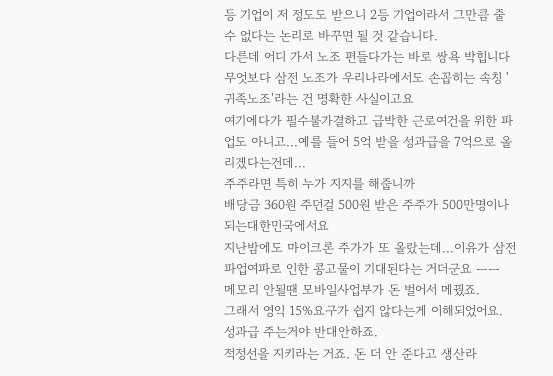등 기업이 저 정도도 받으니 2등 기업이라서 그만큼 줄 수 없다는 논리로 바꾸면 될 것 같습니다.
다른데 어디 가서 노조 편들다가는 바로 쌍욕 박힙니다
무엇보다 삼전 노조가 우리나라에서도 손꼽히는 속칭 '귀족노조'라는 건 명확한 사실이고요
여기에다가 필수불가결하고 급박한 근로여건을 위한 파업도 아니고...예를 들어 5억 받을 성과급을 7억으로 올리겠다는건데...
주주라면 특히 누가 지지를 해줍니까
배당금 360원 주던걸 500원 받은 주주가 500만명이나 되는대한민국에서요
지난밤에도 마이크론 주가가 또 올랐는데...이유가 삼전파업여파로 인한 콩고물이 기대된다는 거더군요 ㅡㅡ
메모리 안될땐 모바일사업부가 돈 벌어서 메꿨죠.
그래서 영익 15%요구가 쉽지 않다는게 이해되었어요.
성과급 주는거야 반대안하죠.
적정선을 지키라는 거죠. 돈 더 안 준다고 생산라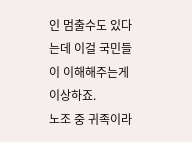인 멈출수도 있다는데 이걸 국민들이 이해해주는게 이상하죠.
노조 중 귀족이라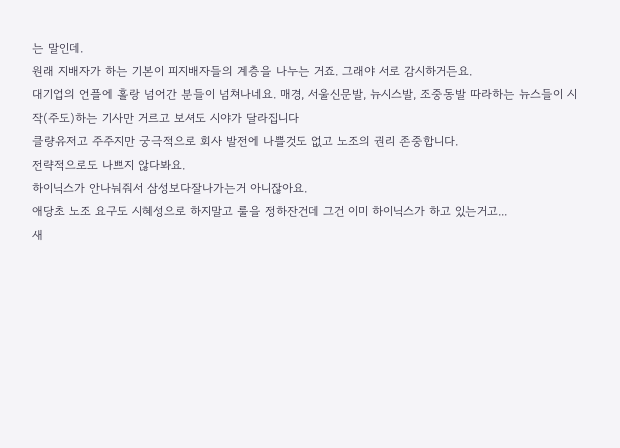는 말인데.
원래 지배자가 하는 기본이 피지배자들의 계층을 나누는 거죠. 그래야 서로 감시하거든요.
대기업의 언플에 홀랑 넘어간 분들이 넘쳐나네요. 매경, 서울신문발, 뉴시스발, 조중동발 따라하는 뉴스들이 시작(주도)하는 기사만 거르고 보셔도 시야가 달라집니다
클량유저고 주주지만 궁극적으로 회사 발전에 나쁠것도 없고 노조의 권리 존중합니다.
전략적으로도 나쁘지 않다봐요.
하이닉스가 안나눠줘서 삼성보다잘나가는거 아니잖아요.
애당초 노조 요구도 시혜성으로 하지말고 룰을 정하잔건데 그건 이미 하이닉스가 하고 있는거고...
새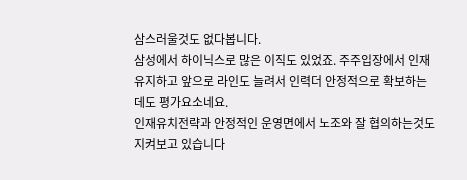삼스러울것도 없다봅니다.
삼성에서 하이닉스로 많은 이직도 있었죠. 주주입장에서 인재 유지하고 앞으로 라인도 늘려서 인력더 안정적으로 확보하는데도 평가요소네요.
인재유치전략과 안정적인 운영면에서 노조와 잘 협의하는것도 지켜보고 있습니다